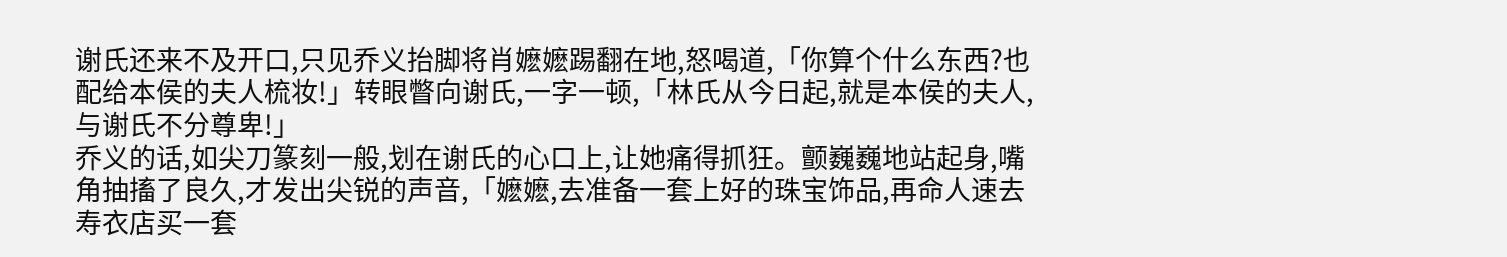谢氏还来不及开口,只见乔义抬脚将肖嬷嬷踢翻在地,怒喝道,「你算个什么东西?也配给本侯的夫人梳妆!」转眼瞥向谢氏,一字一顿,「林氏从今日起,就是本侯的夫人,与谢氏不分尊卑!」
乔义的话,如尖刀篆刻一般,划在谢氏的心口上,让她痛得抓狂。颤巍巍地站起身,嘴角抽搐了良久,才发出尖锐的声音,「嬷嬷,去准备一套上好的珠宝饰品,再命人速去寿衣店买一套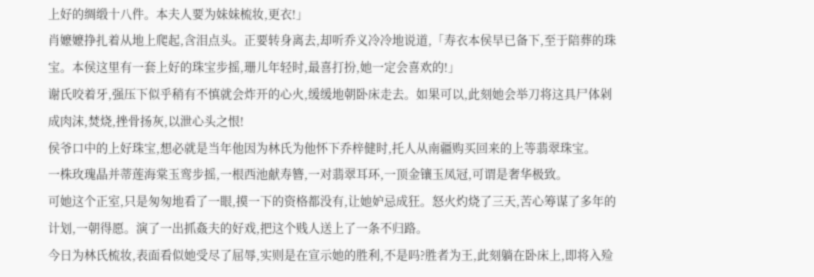上好的绸缎十八件。本夫人要为妹妹梳妆,更衣!」
肖嬷嬷挣扎着从地上爬起,含泪点头。正要转身离去,却听乔义冷冷地说道,「寿衣本侯早已备下,至于陪葬的珠宝。本侯这里有一套上好的珠宝步摇,珊儿年轻时,最喜打扮,她一定会喜欢的!」
谢氏咬着牙,强压下似乎稍有不慎就会炸开的心火,缓缓地朝卧床走去。如果可以,此刻她会举刀将这具尸体剁成肉沫,焚烧,挫骨扬灰,以泄心头之恨!
侯爷口中的上好珠宝,想必就是当年他因为林氏为他怀下乔梓健时,托人从南疆购买回来的上等翡翠珠宝。
一株玫瑰晶并蒂莲海棠玉鸾步摇,一根西池献寿簪,一对翡翠耳环,一顶金镶玉凤冠,可谓是奢华极致。
可她这个正室,只是匆匆地看了一眼,摸一下的资格都没有,让她妒忌成狂。怒火灼烧了三天,苦心筹谋了多年的计划,一朝得愿。演了一出抓姦夫的好戏,把这个贱人送上了一条不归路。
今日为林氏梳妆,表面看似她受尽了屈辱,实则是在宣示她的胜利,不是吗?胜者为王,此刻躺在卧床上,即将入殓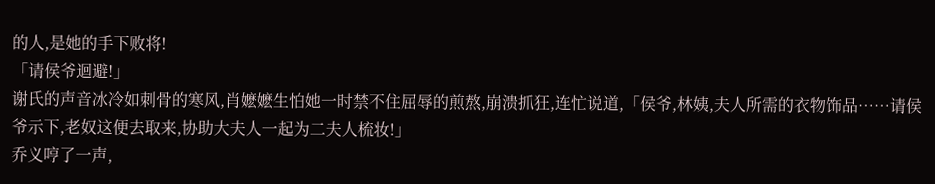的人,是她的手下败将!
「请侯爷迴避!」
谢氏的声音冰冷如刺骨的寒风,肖嬷嬷生怕她一时禁不住屈辱的煎熬,崩溃抓狂,连忙说道,「侯爷,林姨,夫人所需的衣物饰品……请侯爷示下,老奴这便去取来,协助大夫人一起为二夫人梳妆!」
乔义哼了一声,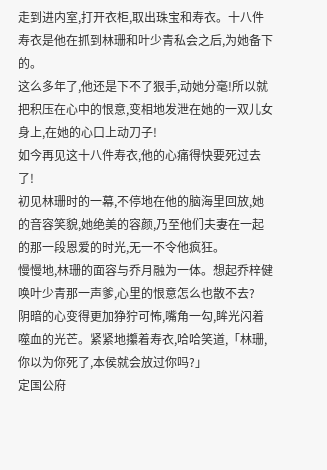走到进内室,打开衣柜,取出珠宝和寿衣。十八件寿衣是他在抓到林珊和叶少青私会之后,为她备下的。
这么多年了,他还是下不了狠手,动她分毫!所以就把积压在心中的恨意,变相地发泄在她的一双儿女身上,在她的心口上动刀子!
如今再见这十八件寿衣,他的心痛得快要死过去了!
初见林珊时的一幕,不停地在他的脑海里回放,她的音容笑貌,她绝美的容颜,乃至他们夫妻在一起的那一段恩爱的时光,无一不令他疯狂。
慢慢地,林珊的面容与乔月融为一体。想起乔梓健唤叶少青那一声爹,心里的恨意怎么也散不去?
阴暗的心变得更加狰狞可怖,嘴角一勾,眸光闪着噬血的光芒。紧紧地攥着寿衣,哈哈笑道,「林珊,你以为你死了,本侯就会放过你吗?」
定国公府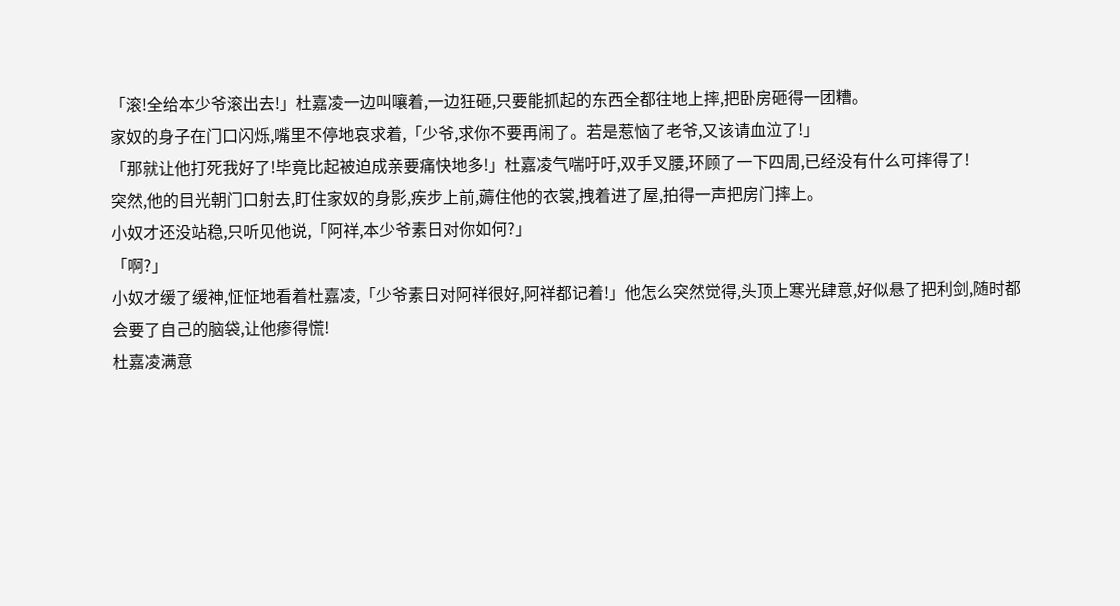「滚!全给本少爷滚出去!」杜嘉凌一边叫嚷着,一边狂砸,只要能抓起的东西全都往地上摔,把卧房砸得一团糟。
家奴的身子在门口闪烁,嘴里不停地哀求着,「少爷,求你不要再闹了。若是惹恼了老爷,又该请血泣了!」
「那就让他打死我好了!毕竟比起被迫成亲要痛快地多!」杜嘉凌气喘吁吁,双手叉腰,环顾了一下四周,已经没有什么可摔得了!
突然,他的目光朝门口射去,盯住家奴的身影,疾步上前,薅住他的衣裳,拽着进了屋,拍得一声把房门摔上。
小奴才还没站稳,只听见他说,「阿祥,本少爷素日对你如何?」
「啊?」
小奴才缓了缓神,怔怔地看着杜嘉凌,「少爷素日对阿祥很好,阿祥都记着!」他怎么突然觉得,头顶上寒光肆意,好似悬了把利剑,随时都会要了自己的脑袋,让他瘆得慌!
杜嘉凌满意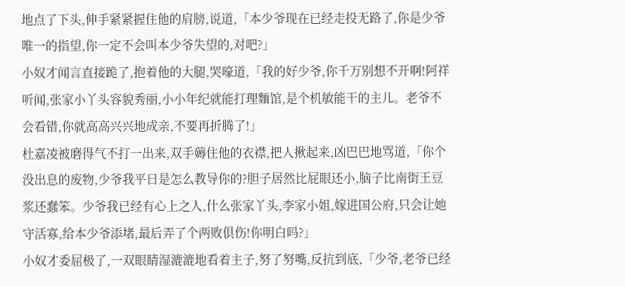地点了下头,伸手紧紧握住他的肩膀,说道,「本少爷现在已经走投无路了,你是少爷唯一的指望,你一定不会叫本少爷失望的,对吧?」
小奴才闻言直接跪了,抱着他的大腿,哭嚎道,「我的好少爷,你千万别想不开啊!阿祥听闻,张家小丫头容貌秀丽,小小年纪就能打理麵馆,是个机敏能干的主儿。老爷不会看错,你就高高兴兴地成亲,不要再折腾了!」
杜嘉凌被磨得气不打一出来,双手薅住他的衣襟,把人揪起来,凶巴巴地骂道,「你个没出息的废物,少爷我平日是怎么教导你的?胆子居然比屁眼还小,脑子比南街王豆浆还蠢笨。少爷我已经有心上之人,什么张家丫头,李家小姐,嫁进国公府,只会让她守活寡,给本少爷添堵,最后弄了个两败俱伤!你明白吗?」
小奴才委屈极了,一双眼睛湿漉漉地看着主子,努了努嘴,反抗到底,「少爷,老爷已经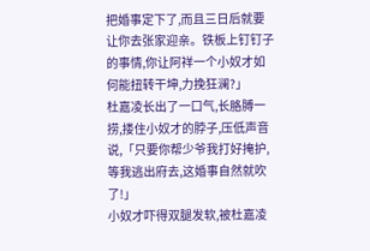把婚事定下了,而且三日后就要让你去张家迎亲。铁板上钉钉子的事情,你让阿祥一个小奴才如何能扭转干坤,力挽狂澜?」
杜嘉凌长出了一口气,长胳膊一捞,搂住小奴才的脖子,压低声音说,「只要你帮少爷我打好掩护,等我逃出府去,这婚事自然就吹了!」
小奴才吓得双腿发软,被杜嘉凌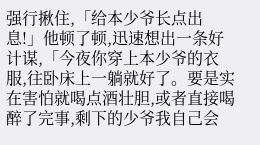强行揪住,「给本少爷长点出息!」他顿了顿,迅速想出一条好计谋,「今夜你穿上本少爷的衣服,往卧床上一躺就好了。要是实在害怕就喝点酒壮胆,或者直接喝醉了完事,剩下的少爷我自己会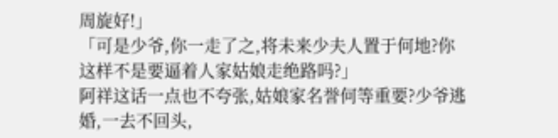周旋好!」
「可是少爷,你一走了之,将未来少夫人置于何地?你这样不是要逼着人家姑娘走绝路吗?」
阿祥这话一点也不夸张,姑娘家名誉何等重要?少爷逃婚,一去不回头,